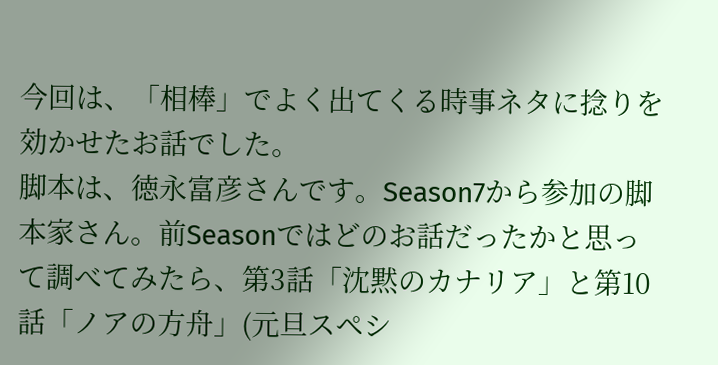今回は、「相棒」でよく出てくる時事ネタに捻りを効かせたお話でした。
脚本は、徳永富彦さんです。Season7から参加の脚本家さん。前Seasonではどのお話だったかと思って調べてみたら、第3話「沈黙のカナリア」と第10話「ノアの方舟」(元旦スペシ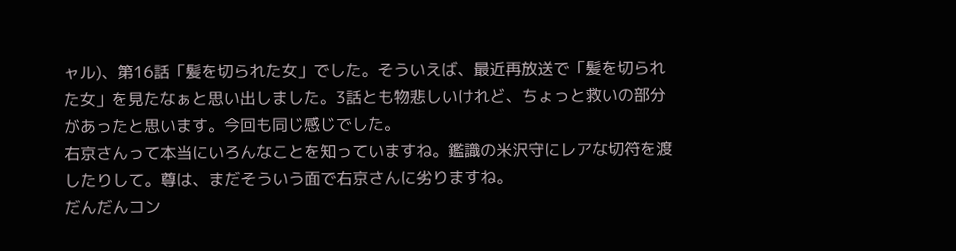ャル)、第16話「髪を切られた女」でした。そういえば、最近再放送で「髪を切られた女」を見たなぁと思い出しました。3話とも物悲しいけれど、ちょっと救いの部分があったと思います。今回も同じ感じでした。
右京さんって本当にいろんなことを知っていますね。鑑識の米沢守にレアな切符を渡したりして。尊は、まだそういう面で右京さんに劣りますね。
だんだんコン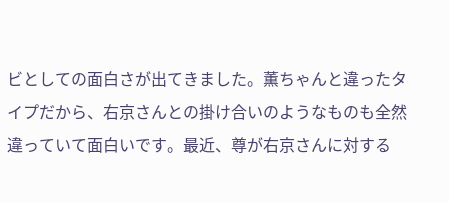ビとしての面白さが出てきました。薫ちゃんと違ったタイプだから、右京さんとの掛け合いのようなものも全然違っていて面白いです。最近、尊が右京さんに対する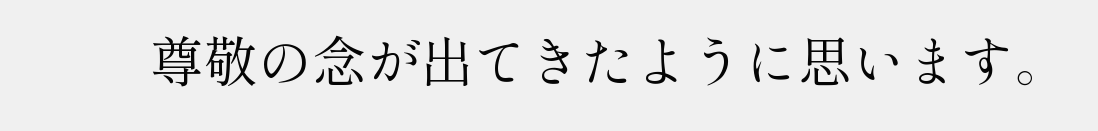尊敬の念が出てきたように思います。